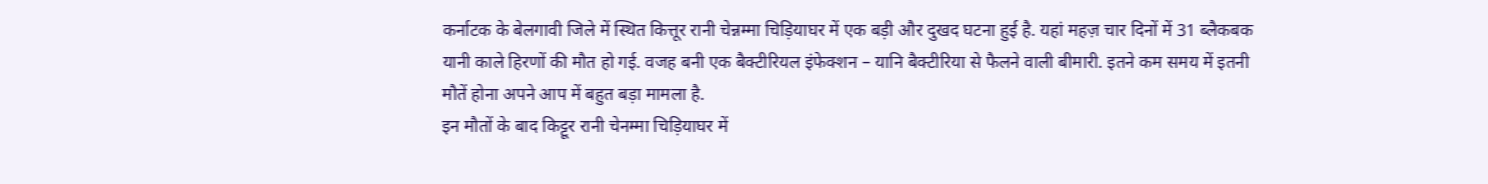कर्नाटक के बेलगावी जिले में स्थित कित्तूर रानी चेन्नम्मा चिड़ियाघर में एक बड़ी और दुखद घटना हुई है. यहां महज़ चार दिनों में 31 ब्लैकबक यानी काले हिरणों की मौत हो गई. वजह बनी एक बैक्टीरियल इंफेक्शन – यानि बैक्टीरिया से फैलने वाली बीमारी. इतने कम समय में इतनी मौतें होना अपने आप में बहुत बड़ा मामला है.
इन मौतों के बाद किट्टूर रानी चेनम्मा चिड़ियाघर में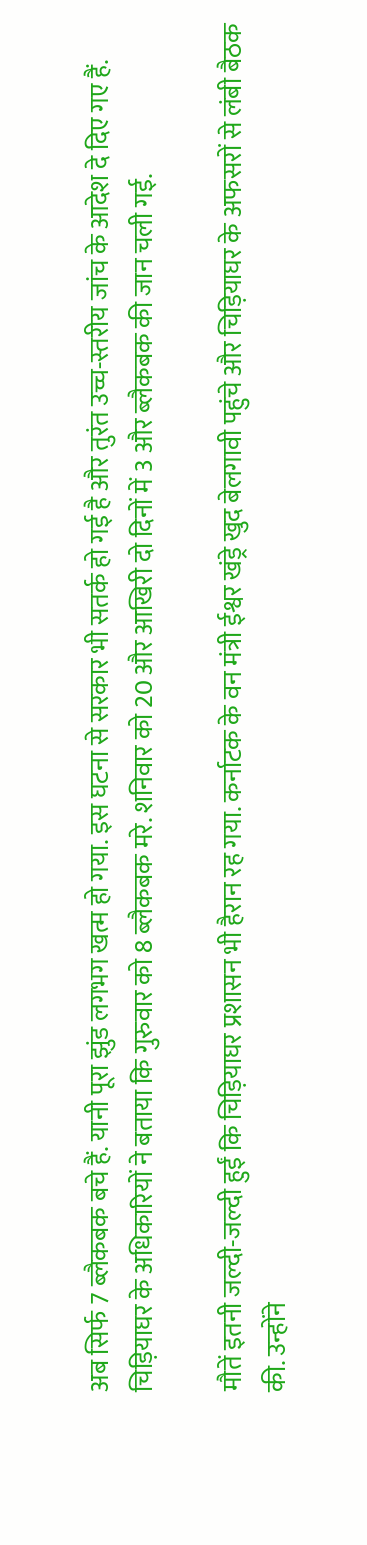अब सिर्फ 7 ब्लैकबक बचे हैं. यानी पूरा झुंड लगभग खत्म हो गया. इस घटना से सरकार भी सतर्क हो गई है और तुरंत उच्च-स्तरीय जांच के आदेश दे दिए गए हैं. चिड़ियाघर के अधिकारियों ने बताया कि गुरुवार को 8 ब्लैकबक मरे. शनिवार को 20 और आखिरी दो दिनों में 3 और ब्लैकबक की जान चली गई.

मौतें इतनी जल्दी-जल्दी हुईं कि चिड़ियाघर प्रशासन भी हैरान रह गया. कर्नाटक के वन मंत्री ईश्वर खंड्रे खुद बेलगावी पहुंचे और चिड़ियाघर के अफसरों से लंबी बैठक की. उन्होंने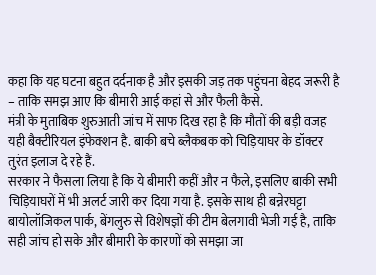कहा कि यह घटना बहुत दर्दनाक है और इसकी जड़ तक पहुंचना बेहद जरूरी है – ताकि समझ आए कि बीमारी आई कहां से और फैली कैसे.
मंत्री के मुताबिक शुरुआती जांच में साफ दिख रहा है कि मौतों की बड़ी वजह यही बैक्टीरियल इंफेक्शन है. बाकी बचे ब्लैकबक को चिड़ियाघर के डॉक्टर तुरंत इलाज दे रहे हैं.
सरकार ने फैसला लिया है कि ये बीमारी कहीं और न फैले, इसलिए बाकी सभी चिड़ियाघरों में भी अलर्ट जारी कर दिया गया है. इसके साथ ही बन्नेरघट्टा बायोलॉजिकल पार्क, बेंगलुरु से विशेषज्ञों की टीम बेलगावी भेजी गई है, ताकि सही जांच हो सके और बीमारी के कारणों को समझा जा